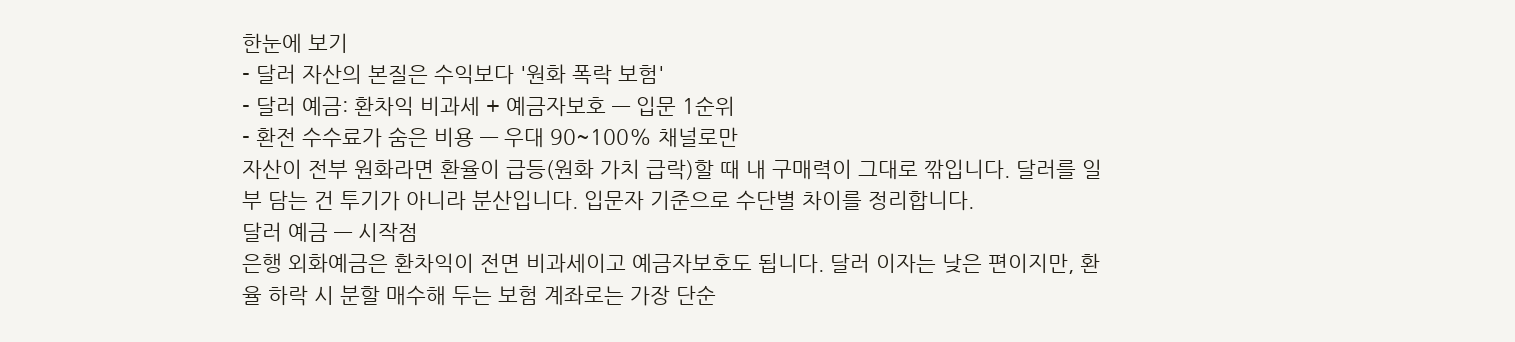한눈에 보기
- 달러 자산의 본질은 수익보다 '원화 폭락 보험'
- 달러 예금: 환차익 비과세 + 예금자보호 — 입문 1순위
- 환전 수수료가 숨은 비용 — 우대 90~100% 채널로만
자산이 전부 원화라면 환율이 급등(원화 가치 급락)할 때 내 구매력이 그대로 깎입니다. 달러를 일부 담는 건 투기가 아니라 분산입니다. 입문자 기준으로 수단별 차이를 정리합니다.
달러 예금 — 시작점
은행 외화예금은 환차익이 전면 비과세이고 예금자보호도 됩니다. 달러 이자는 낮은 편이지만, 환율 하락 시 분할 매수해 두는 보험 계좌로는 가장 단순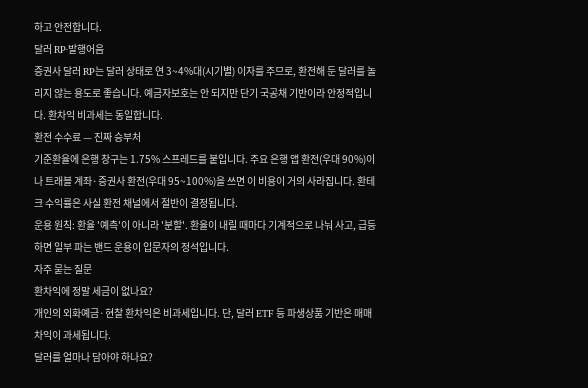하고 안전합니다.
달러 RP·발행어음
증권사 달러 RP는 달러 상태로 연 3~4%대(시기별) 이자를 주므로, 환전해 둔 달러를 놀리지 않는 용도로 좋습니다. 예금자보호는 안 되지만 단기 국공채 기반이라 안정적입니다. 환차익 비과세는 동일합니다.
환전 수수료 — 진짜 승부처
기준환율에 은행 창구는 1.75% 스프레드를 붙입니다. 주요 은행 앱 환전(우대 90%)이나 트래블 계좌·증권사 환전(우대 95~100%)을 쓰면 이 비용이 거의 사라집니다. 환테크 수익률은 사실 환전 채널에서 절반이 결정됩니다.
운용 원칙: 환율 '예측'이 아니라 '분할'. 환율이 내릴 때마다 기계적으로 나눠 사고, 급등하면 일부 파는 밴드 운용이 입문자의 정석입니다.
자주 묻는 질문
환차익에 정말 세금이 없나요?
개인의 외화예금·현찰 환차익은 비과세입니다. 단, 달러 ETF 등 파생상품 기반은 매매차익이 과세됩니다.
달러를 얼마나 담아야 하나요?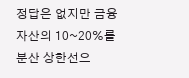정답은 없지만 금융자산의 10~20%를 분산 상한선으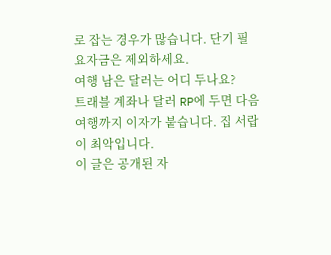로 잡는 경우가 많습니다. 단기 필요자금은 제외하세요.
여행 남은 달러는 어디 두나요?
트래블 계좌나 달러 RP에 두면 다음 여행까지 이자가 붙습니다. 집 서랍이 최악입니다.
이 글은 공개된 자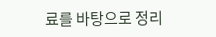료를 바탕으로 정리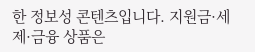한 정보성 콘텐츠입니다. 지원금·세제·금융 상품은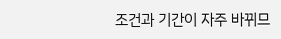조건과 기간이 자주 바뀌므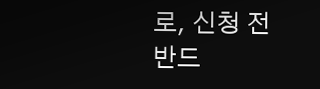로, 신청 전 반드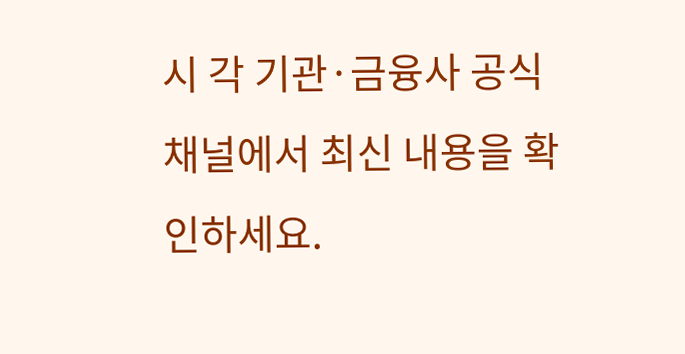시 각 기관·금융사 공식 채널에서 최신 내용을 확인하세요.